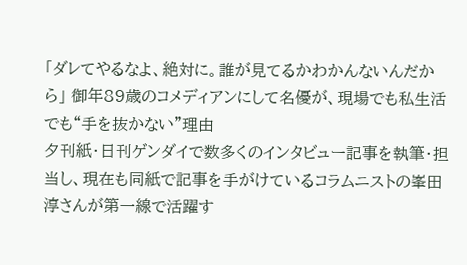「ダレてやるなよ、絶対に。誰が見てるかわかんないんだから」 御年89歳のコメディアンにして名優が、現場でも私生活でも“手を抜かない”理由
夕刊紙・日刊ゲンダイで数多くのインタビュー記事を執筆・担当し、現在も同紙で記事を手がけているコラムニストの峯田淳さんが第一線で活躍す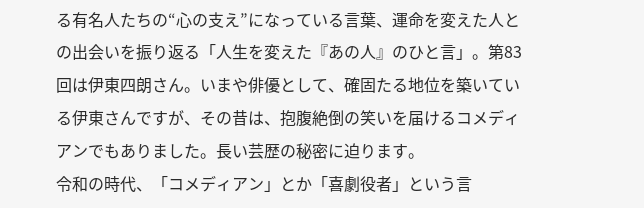る有名人たちの“心の支え”になっている言葉、運命を変えた人との出会いを振り返る「人生を変えた『あの人』のひと言」。第83回は伊東四朗さん。いまや俳優として、確固たる地位を築いている伊東さんですが、その昔は、抱腹絶倒の笑いを届けるコメディアンでもありました。長い芸歴の秘密に迫ります。
令和の時代、「コメディアン」とか「喜劇役者」という言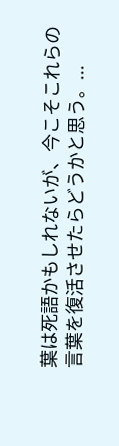葉は死語かもしれないが、今こそこれらの言葉を復活させたらどうかと思う。...